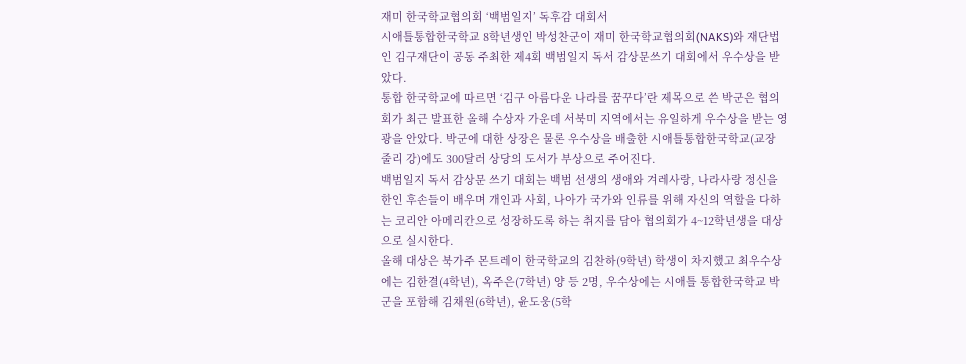재미 한국학교협의회 ‘백범일지’ 독후감 대회서
시애틀통합한국학교 8학년생인 박성찬군이 재미 한국학교협의회(NAKS)와 재단법인 김구재단이 공동 주최한 제4회 백범일지 독서 감상문쓰기 대회에서 우수상을 받았다.
통합 한국학교에 따르면 ‘김구 아름다운 나라를 꿈꾸다’란 제목으로 쓴 박군은 협의회가 최근 발표한 올해 수상자 가운데 서북미 지역에서는 유일하게 우수상을 받는 영광을 안았다. 박군에 대한 상장은 물론 우수상을 배출한 시애틀통합한국학교(교장 줄리 강)에도 300달러 상당의 도서가 부상으로 주어진다.
백범일지 독서 감상문 쓰기 대회는 백범 선생의 생애와 겨레사랑, 나라사랑 정신을 한인 후손들이 배우며 개인과 사회, 나아가 국가와 인류를 위해 자신의 역할을 다하는 코리안 아메리칸으로 성장하도록 하는 취지를 담아 협의회가 4~12학년생을 대상으로 실시한다.
올해 대상은 북가주 몬트레이 한국학교의 김찬하(9학년) 학생이 차지했고 최우수상에는 김한결(4학년), 옥주은(7학년) 양 등 2명, 우수상에는 시애틀 통합한국학교 박군을 포함해 김채원(6학년), 윤도웅(5학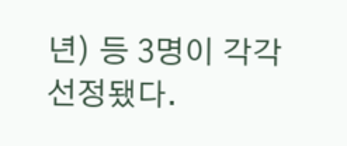년) 등 3명이 각각 선정됐다.